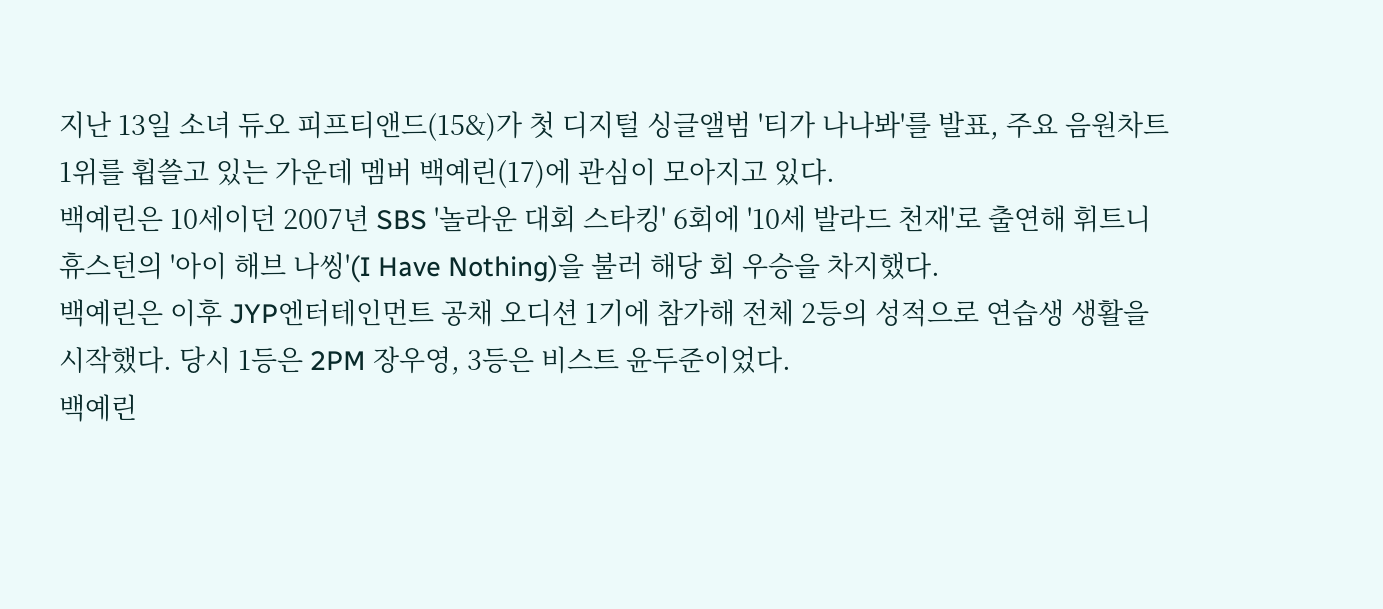지난 13일 소녀 듀오 피프티앤드(15&)가 첫 디지털 싱글앨범 '티가 나나봐'를 발표, 주요 음원차트 1위를 휩쓸고 있는 가운데 멤버 백예린(17)에 관심이 모아지고 있다.
백예린은 10세이던 2007년 SBS '놀라운 대회 스타킹' 6회에 '10세 발라드 천재'로 출연해 휘트니 휴스턴의 '아이 해브 나씽'(I Have Nothing)을 불러 해당 회 우승을 차지했다.
백예린은 이후 JYP엔터테인먼트 공채 오디션 1기에 참가해 전체 2등의 성적으로 연습생 생활을 시작했다. 당시 1등은 2PM 장우영, 3등은 비스트 윤두준이었다.
백예린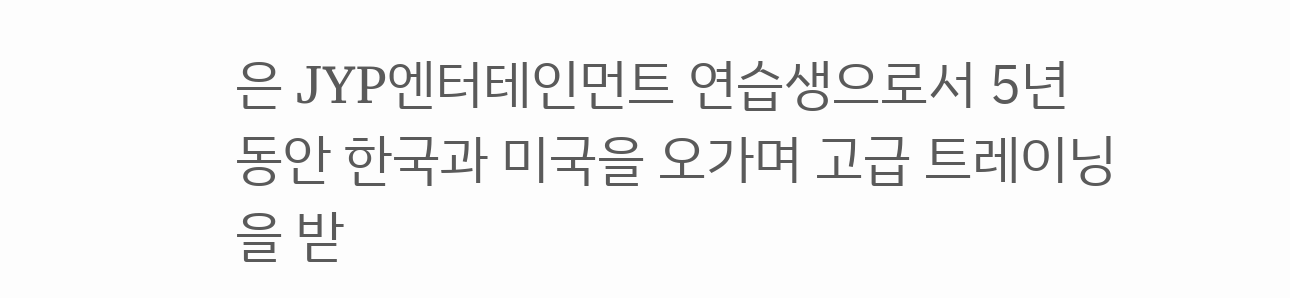은 JYP엔터테인먼트 연습생으로서 5년 동안 한국과 미국을 오가며 고급 트레이닝을 받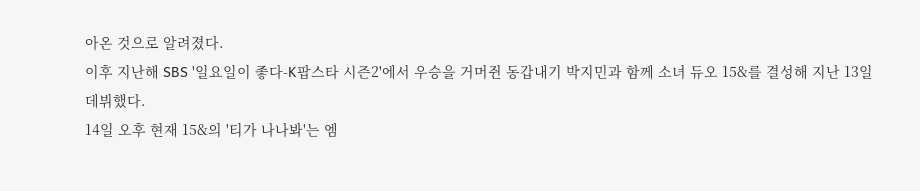아온 것으로 알려졌다.
이후 지난해 SBS '일요일이 좋다-K팝스타 시즌2'에서 우승을 거머쥔 동갑내기 박지민과 함께 소녀 듀오 15&를 결성해 지난 13일 데뷔했다.
14일 오후 현재 15&의 '티가 나나봐'는 엠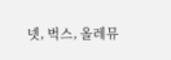넷, 벅스, 올레뮤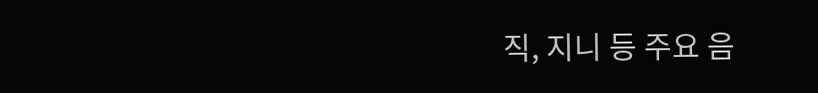직, 지니 등 주요 음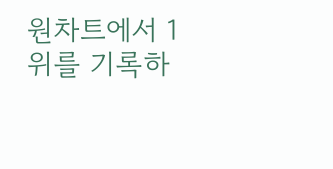원차트에서 1위를 기록하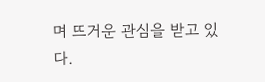며 뜨거운 관심을 받고 있다.